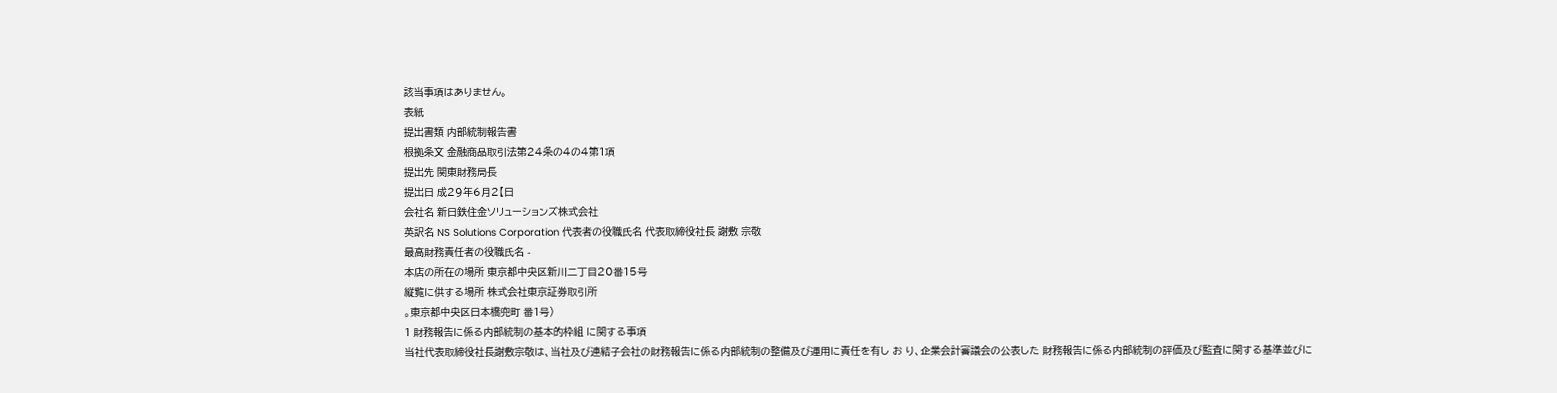該当事項はありません。
表紙
提出書類 内部統制報告書
根拠条文 金融商品取引法第24条の4の4第1項
提出先 関東財務局長
提出日 成29年6月2【日
会社名 新日鉄住金ソリューションズ株式会社
英訳名 NS Solutions Corporation 代表者の役職氏名 代表取締役社長 謝敷 宗敬
最高財務責任者の役職氏名 -
本店の所在の場所 東京都中央区新川二丁目20番15号
縦覧に供する場所 株式会社東京証券取引所
。東京都中央区日本橋兜町 番1号)
1 財務報告に係る内部統制の基本的枠組 に関する事項
当社代表取締役社長謝敷宗敬は、当社及び連結子会社の財務報告に係る内部統制の整備及び運用に責任を有し お り、企業会計審議会の公表した 財務報告に係る内部統制の評価及び監査に関する基準並びに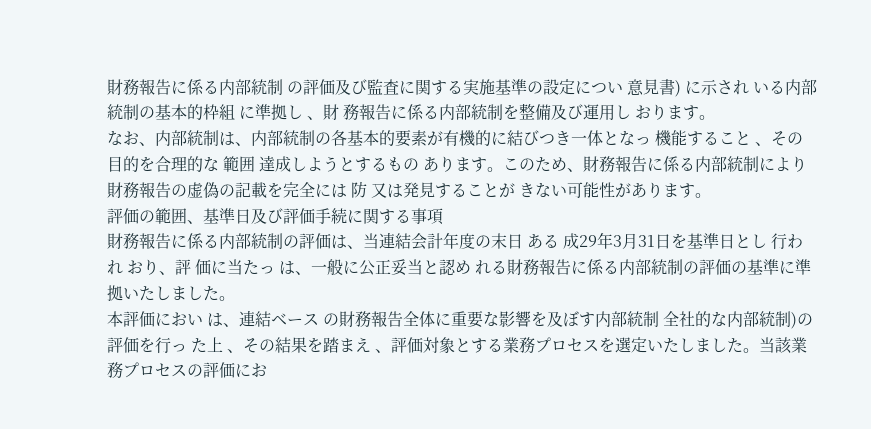財務報告に係る内部統制 の評価及び監査に関する実施基準の設定につい 意見書) に示され いる内部統制の基本的枠組 に準拠し 、財 務報告に係る内部統制を整備及び運用し おります。
なお、内部統制は、内部統制の各基本的要素が有機的に結びつき一体となっ 機能すること 、その目的を合理的な 範囲 達成しようとするもの あります。このため、財務報告に係る内部統制により財務報告の虚偽の記載を完全には 防 又は発見することが きない可能性があります。
評価の範囲、基準日及び評価手続に関する事項
財務報告に係る内部統制の評価は、当連結会計年度の末日 ある 成29年3月31日を基準日とし 行われ おり、評 価に当たっ は、一般に公正妥当と認め れる財務報告に係る内部統制の評価の基準に準拠いたしました。
本評価におい は、連結ベース の財務報告全体に重要な影響を及ぼす内部統制 全社的な内部統制)の評価を行っ た上 、その結果を踏まえ 、評価対象とする業務プロセスを選定いたしました。当該業務プロセスの評価にお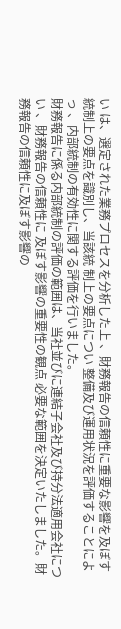い は、選定された業務プロセスを分析した上 、財務報告の信頼性に重要な影響を及ぼす統制上の要点を識別し、当該統 制上の要点につい 整備及び運用状況を評価することによっ 、内部統制の有効性に関する評価を行いました。
財務報告に係る内部統制の評価の範囲は、当社並びに連結子会社及び持分法適用会社につい 、財務報告の信頼性に 及ぼす影響の重要性の観点 必要な範囲を決定いたしました。財務報告の信頼性に及ぼす影響の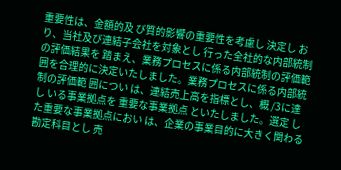重要性は、金額的及 び質的影響の重要性を考慮し 決定し おり、当社及び連結子会社を対象とし 行った全社的な内部統制の評価結果を 踏まえ、業務プロセスに係る内部統制の評価範囲を合理的に決定いたしました。業務プロセスに係る内部統制の評価範 囲につい は、連結売上高を指標とし、概 /3に達し いる事業拠点を 重要な事業拠点 といたしました。選定 した重要な事業拠点におい は、企業の事業目的に大きく関わる勘定科目とし 売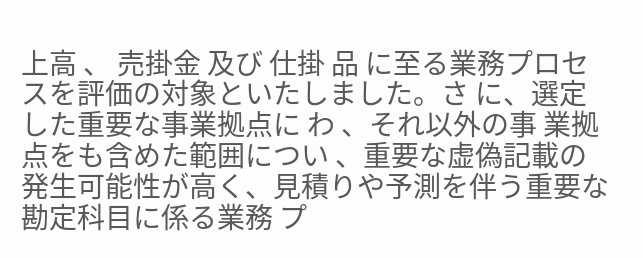上高 、 売掛金 及び 仕掛 品 に至る業務プロセスを評価の対象といたしました。さ に、選定した重要な事業拠点に わ 、それ以外の事 業拠点をも含めた範囲につい 、重要な虚偽記載の発生可能性が高く、見積りや予測を伴う重要な勘定科目に係る業務 プ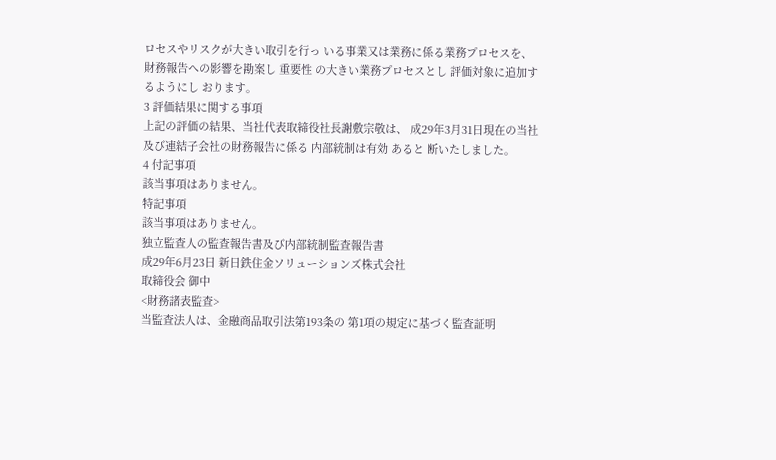ロセスやリスクが大きい取引を行っ いる事業又は業務に係る業務プロセスを、財務報告への影響を勘案し 重要性 の大きい業務プロセスとし 評価対象に追加するようにし おります。
3 評価結果に関する事項
上記の評価の結果、当社代表取締役社長謝敷宗敬は、 成29年3月31日現在の当社及び連結子会社の財務報告に係る 内部統制は有効 あると 断いたしました。
4 付記事項
該当事項はありません。
特記事項
該当事項はありません。
独立監査人の監査報告書及び内部統制監査報告書
成29年6月23日 新日鉄住金ソリューションズ株式会社
取締役会 御中
<財務諸表監査>
当監査法人は、金融商品取引法第193条の 第1項の規定に基づく監査証明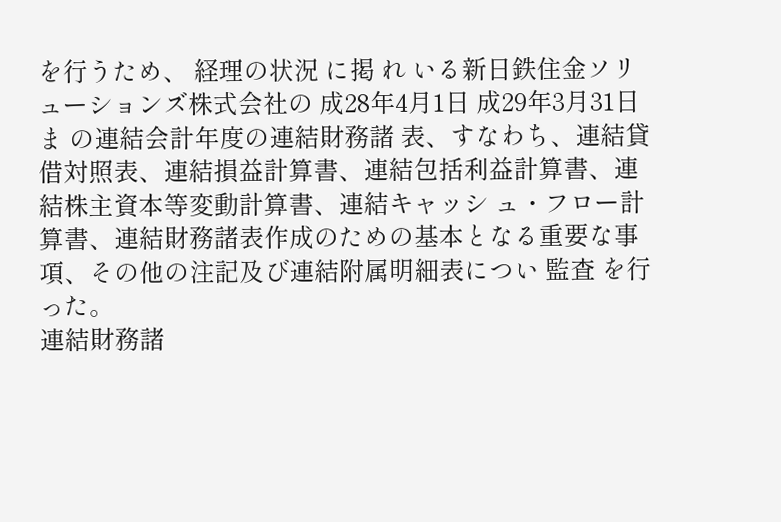を行うため、 経理の状況 に掲 れ いる新日鉄住金ソリューションズ株式会社の 成28年4月1日 成29年3月31日ま の連結会計年度の連結財務諸 表、すなわち、連結貸借対照表、連結損益計算書、連結包括利益計算書、連結株主資本等変動計算書、連結キャッシ ュ・フロー計算書、連結財務諸表作成のための基本となる重要な事項、その他の注記及び連結附属明細表につい 監査 を行った。
連結財務諸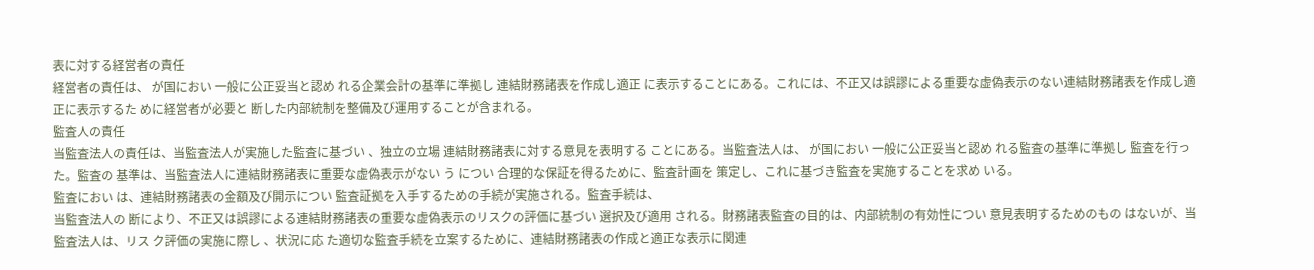表に対する経営者の責任
経営者の責任は、 が国におい 一般に公正妥当と認め れる企業会計の基準に準拠し 連結財務諸表を作成し適正 に表示することにある。これには、不正又は誤謬による重要な虚偽表示のない連結財務諸表を作成し適正に表示するた めに経営者が必要と 断した内部統制を整備及び運用することが含まれる。
監査人の責任
当監査法人の責任は、当監査法人が実施した監査に基づい 、独立の立場 連結財務諸表に対する意見を表明する ことにある。当監査法人は、 が国におい 一般に公正妥当と認め れる監査の基準に準拠し 監査を行った。監査の 基準は、当監査法人に連結財務諸表に重要な虚偽表示がない う につい 合理的な保証を得るために、監査計画を 策定し、これに基づき監査を実施することを求め いる。
監査におい は、連結財務諸表の金額及び開示につい 監査証拠を入手するための手続が実施される。監査手続は、
当監査法人の 断により、不正又は誤謬による連結財務諸表の重要な虚偽表示のリスクの評価に基づい 選択及び適用 される。財務諸表監査の目的は、内部統制の有効性につい 意見表明するためのもの はないが、当監査法人は、リス ク評価の実施に際し 、状況に応 た適切な監査手続を立案するために、連結財務諸表の作成と適正な表示に関連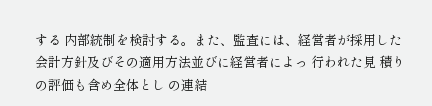する 内部統制を検討する。また、監査には、経営者が採用した会計方針及びその適用方法並びに経営者によっ 行われた見 積りの評価も含め全体とし の連結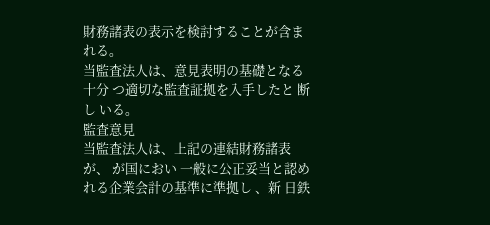財務諸表の表示を検討することが含まれる。
当監査法人は、意見表明の基礎となる十分 つ適切な監査証拠を入手したと 断し いる。
監査意見
当監査法人は、上記の連結財務諸表が、 が国におい 一般に公正妥当と認め れる企業会計の基準に準拠し 、新 日鉄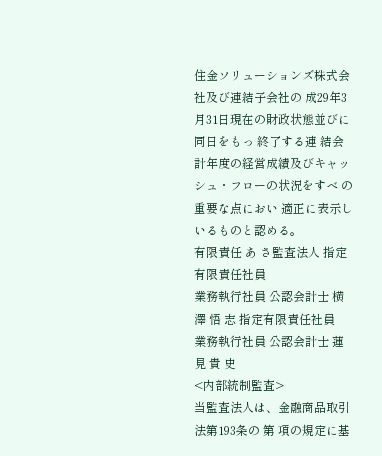住金ソリューションズ株式会社及び連結子会社の 成29年3月31日現在の財政状態並びに同日をもっ 終了する連 結会計年度の経営成績及びキャッシュ・フローの状況をすべ の重要な点におい 適正に表示し いるものと認める。
有限責任 あ さ監査法人 指定有限責任社員
業務執行社員 公認会計士 横 澤 悟 志 指定有限責任社員
業務執行社員 公認会計士 蓮 見 貴 史
<内部統制監査>
当監査法人は、金融商品取引法第193条の 第 項の規定に基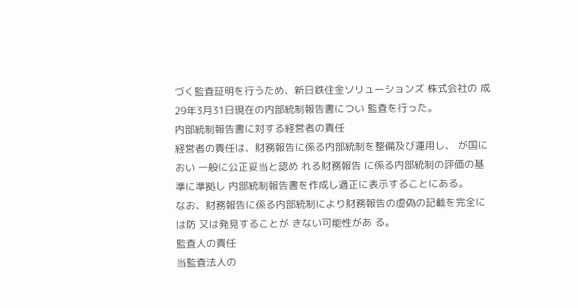づく監査証明を行うため、新日鉄住金ソリューションズ 株式会社の 成29年3月31日現在の内部統制報告書につい 監査を行った。
内部統制報告書に対する経営者の責任
経営者の責任は、財務報告に係る内部統制を整備及び運用し、 が国におい 一般に公正妥当と認め れる財務報告 に係る内部統制の評価の基準に準拠し 内部統制報告書を作成し適正に表示することにある。
なお、財務報告に係る内部統制により財務報告の虚偽の記載を完全には防 又は発見することが きない可能性があ る。
監査人の責任
当監査法人の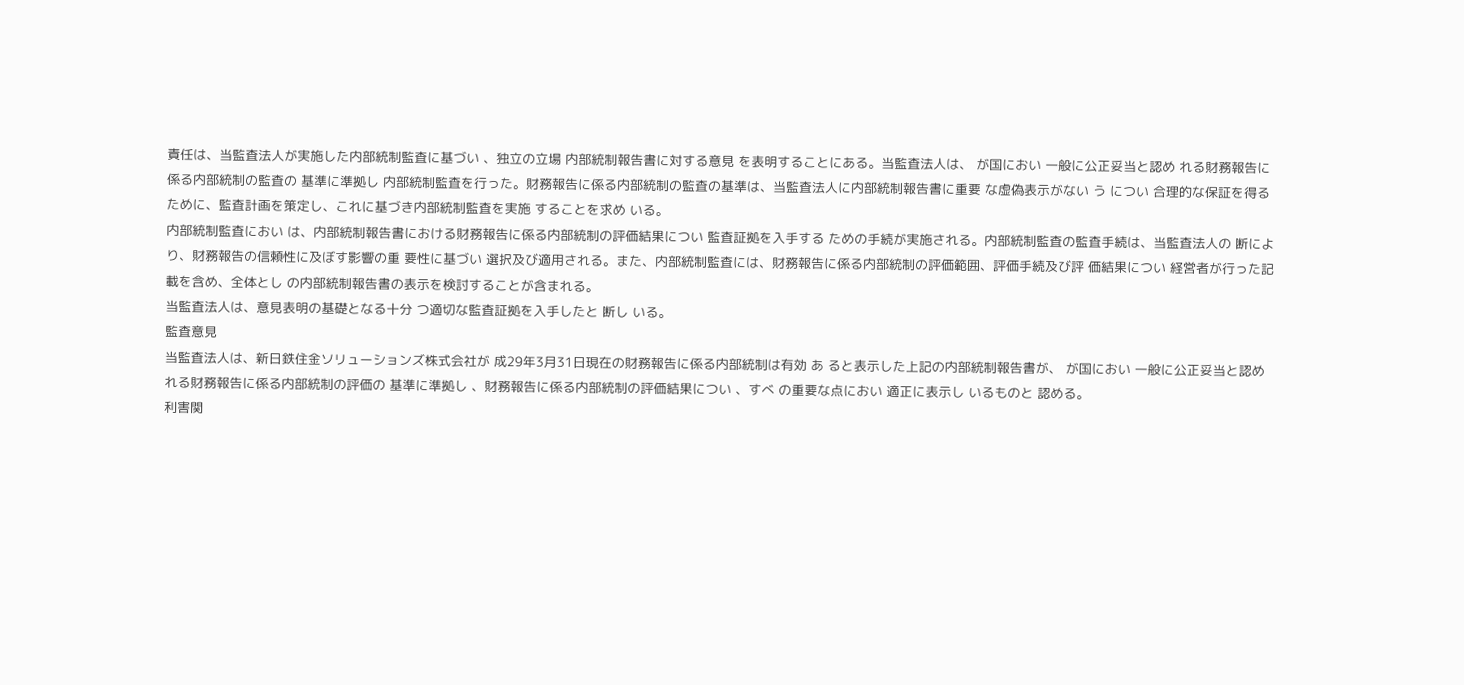責任は、当監査法人が実施した内部統制監査に基づい 、独立の立場 内部統制報告書に対する意見 を表明することにある。当監査法人は、 が国におい 一般に公正妥当と認め れる財務報告に係る内部統制の監査の 基準に準拠し 内部統制監査を行った。財務報告に係る内部統制の監査の基準は、当監査法人に内部統制報告書に重要 な虚偽表示がない う につい 合理的な保証を得るために、監査計画を策定し、これに基づき内部統制監査を実施 することを求め いる。
内部統制監査におい は、内部統制報告書における財務報告に係る内部統制の評価結果につい 監査証拠を入手する ための手続が実施される。内部統制監査の監査手続は、当監査法人の 断により、財務報告の信頼性に及ぼす影響の重 要性に基づい 選択及び適用される。また、内部統制監査には、財務報告に係る内部統制の評価範囲、評価手続及び評 価結果につい 経営者が行った記載を含め、全体とし の内部統制報告書の表示を検討することが含まれる。
当監査法人は、意見表明の基礎となる十分 つ適切な監査証拠を入手したと 断し いる。
監査意見
当監査法人は、新日鉄住金ソリューションズ株式会社が 成29年3月31日現在の財務報告に係る内部統制は有効 あ ると表示した上記の内部統制報告書が、 が国におい 一般に公正妥当と認め れる財務報告に係る内部統制の評価の 基準に準拠し 、財務報告に係る内部統制の評価結果につい 、すべ の重要な点におい 適正に表示し いるものと 認める。
利害関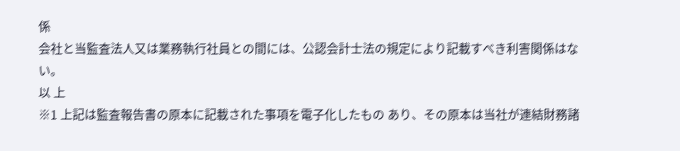係
会社と当監査法人又は業務執行社員との間には、公認会計士法の規定により記載すべき利害関係はない。
以 上
※1 上記は監査報告書の原本に記載された事項を電子化したもの あり、その原本は当社が連結財務諸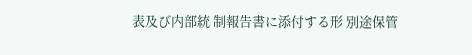表及び内部統 制報告書に添付する形 別途保管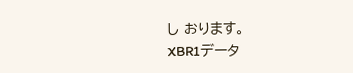し おります。
XBR1データ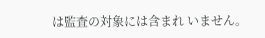は監査の対象には含まれ いません。